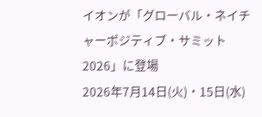イオンが「グローバル・ネイチャーポジティブ・サミット2026」に登場
2026年7月14日(火)・15日(水)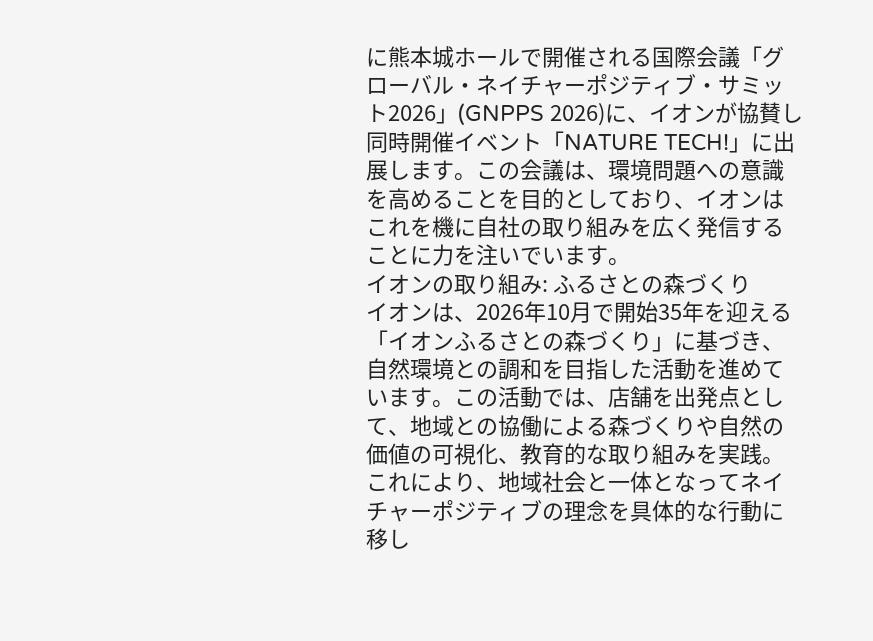に熊本城ホールで開催される国際会議「グローバル・ネイチャーポジティブ・サミット2026」(GNPPS 2026)に、イオンが協賛し同時開催イベント「NATURE TECH!」に出展します。この会議は、環境問題への意識を高めることを目的としており、イオンはこれを機に自社の取り組みを広く発信することに力を注いでいます。
イオンの取り組み: ふるさとの森づくり
イオンは、2026年10月で開始35年を迎える「イオンふるさとの森づくり」に基づき、自然環境との調和を目指した活動を進めています。この活動では、店舗を出発点として、地域との協働による森づくりや自然の価値の可視化、教育的な取り組みを実践。これにより、地域社会と一体となってネイチャーポジティブの理念を具体的な行動に移し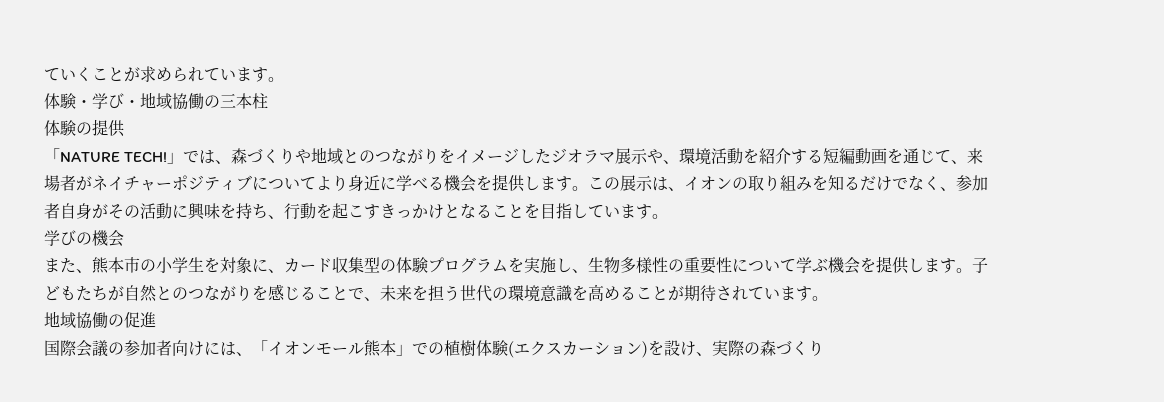ていくことが求められています。
体験・学び・地域協働の三本柱
体験の提供
「NATURE TECH!」では、森づくりや地域とのつながりをイメージしたジオラマ展示や、環境活動を紹介する短編動画を通じて、来場者がネイチャーポジティブについてより身近に学べる機会を提供します。この展示は、イオンの取り組みを知るだけでなく、参加者自身がその活動に興味を持ち、行動を起こすきっかけとなることを目指しています。
学びの機会
また、熊本市の小学生を対象に、カード収集型の体験プログラムを実施し、生物多様性の重要性について学ぶ機会を提供します。子どもたちが自然とのつながりを感じることで、未来を担う世代の環境意識を高めることが期待されています。
地域協働の促進
国際会議の参加者向けには、「イオンモール熊本」での植樹体験(エクスカーション)を設け、実際の森づくり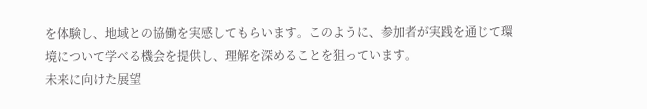を体験し、地域との協働を実感してもらいます。このように、参加者が実践を通じて環境について学べる機会を提供し、理解を深めることを狙っています。
未来に向けた展望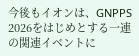今後もイオンは、GNPPS 2026をはじめとする一連の関連イベントに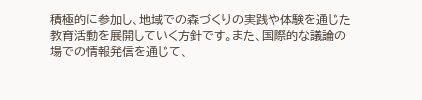積極的に参加し、地域での森づくりの実践や体験を通じた教育活動を展開していく方針です。また、国際的な議論の場での情報発信を通じて、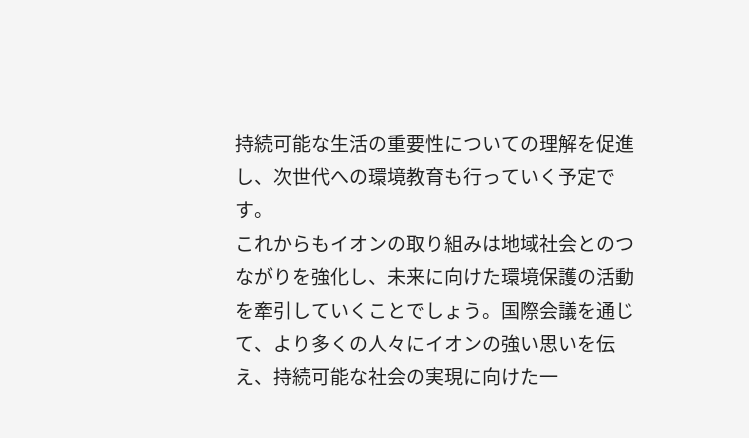持続可能な生活の重要性についての理解を促進し、次世代への環境教育も行っていく予定です。
これからもイオンの取り組みは地域社会とのつながりを強化し、未来に向けた環境保護の活動を牽引していくことでしょう。国際会議を通じて、より多くの人々にイオンの強い思いを伝え、持続可能な社会の実現に向けた一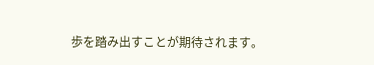歩を踏み出すことが期待されます。